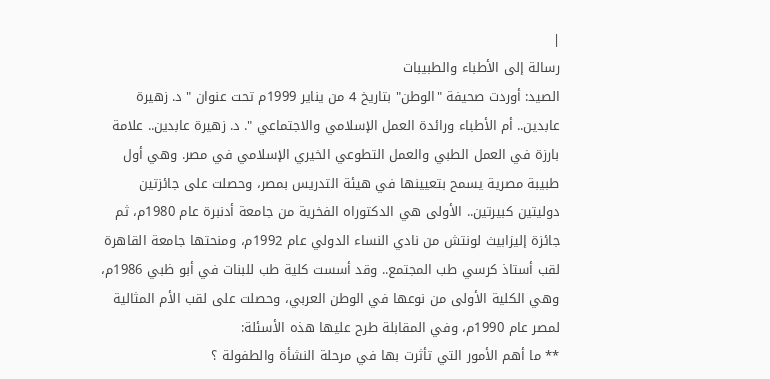|
رسالة إلى الأطباء والطبيبات
الصيد: أوردت صحيفة "الوطن" بتاريخ 4 من يناير 1999م تحت عنوان " د. زهيرة عابدين.. أم الأطباء ورائدة العمل الإسلامي والاجتماعي ". د. زهيرة عابدين.. علامة بارزة في العمل الطبي والعمل التطوعي الخيري الإسلامي في مصر. وهي أول طبيبة مصرية يسمح بتعيينها في هيئة التدريس بمصر، وحصلت على جائزتين دوليتين كبيرتين.. الأولى هي الدكتوراه الفخرية من جامعة أدنبرة عام 1980م، ثم جائزة إليزابيث لونتش من نادي النساء الدولي عام 1992م، ومنحتها جامعة القاهرة لقب أستاذ كرسي طب المجتمع.. وقد أسست كلية طب للبنات في أبو ظبي 1986م، وهي الكلية الأولى من نوعها في الوطن العربي، وحصلت على لقب الأم المثالية لمصر عام 1990م، وفي المقابلة طرح عليها هذه الأسئلة:
** ما أهم الأمور التي تأثرت بها في مرحلة النشأة والطفولة ؟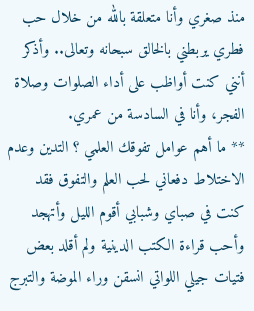منذ صغري وأنا متعلقة بالله من خلال حب فطري يربطني بالخالق سبحانه وتعالى.. وأذكر أنني كنت أواظب على أداء الصلوات وصلاة الفجر، وأنا في السادسة من عمري.
** ما أهم عوامل تفوقك العلمي ؟ التدين وعدم الاختلاط دفعاني لحب العلم والتفوق فقد كنت في صباي وشبابي أقوم الليل وأتهجد وأحب قراءة الكتب الدينية ولم أقلد بعض فتيات جيلي اللواتي انسقن وراء الموضة والتبرج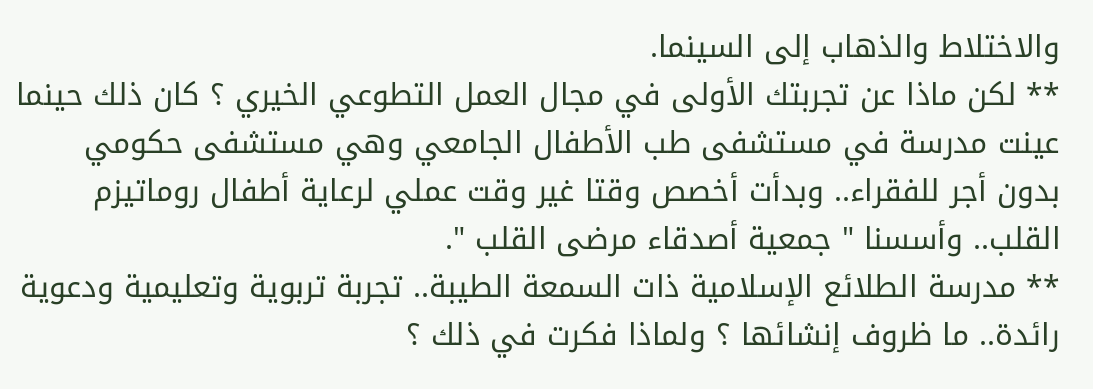والاختلاط والذهاب إلى السينما.
** لكن ماذا عن تجربتك الأولى في مجال العمل التطوعي الخيري ؟ كان ذلك حينما عينت مدرسة في مستشفى طب الأطفال الجامعي وهي مستشفى حكومي بدون أجر للفقراء.. وبدأت أخصص وقتا غير وقت عملي لرعاية أطفال روماتيزم القلب.. وأسسنا " جمعية أصدقاء مرضى القلب ".
** مدرسة الطلائع الإسلامية ذات السمعة الطيبة.. تجربة تربوية وتعليمية ودعوية رائدة.. ما ظروف إنشائها ؟ ولماذا فكرت في ذلك ؟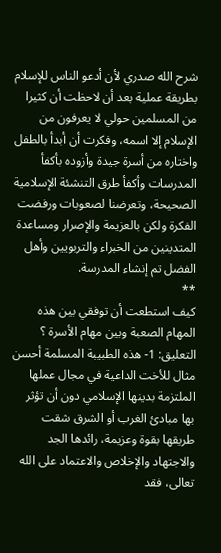شرح الله صدري لأن أدعو الناس للإسلام بطريقة عملية بعد أن لاحظت أن كثيرا من المسلمين حولي لا يعرفون من الإسلام إلا اسمه، وفكرت أن أبدأ بالطفل واختاره من أسرة جيدة وأزوده بأكفأ المدرسات وأكفأ طرق التنشئة الإسلامية الصحيحة، وتعرضنا لصعوبات ورفضت الفكرة ولكن بالعزيمة والإصرار ومساعدة المتدينين من الخبراء والتربويين وأهل الفضل تم إنشاء المدرسة.
**
كيف استطعت أن توفقي بين هذه المهام الصعبة وبين مهام الأسرة ؟
التعليق: 1- هذه الطبيبة المسلمة أحسن مثال للأخت الداعية في مجال عملها الملتزمة بدينها الإسلامي دون أن تؤثر بها مبادئ الغرب أو الشرق شقت طريقها بقوة وعزيمة، رائدها الجد والاجتهاد والإخلاص والاعتماد على الله تعالى، فقد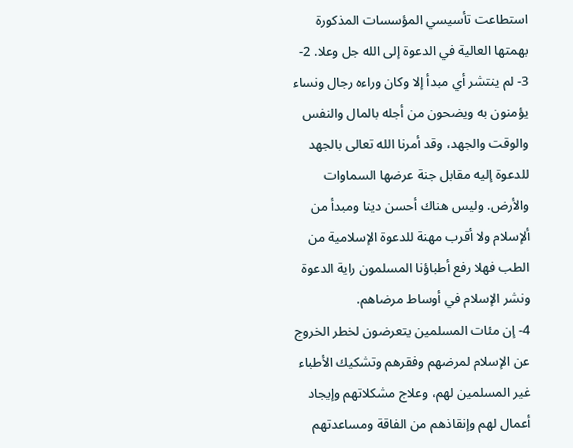استطاعت تأسيسي المؤسسات المذكورة بهمتها العالية في الدعوة إلى الله جل وعلا. 2- 3- لم ينتشر أي مبدأ إلا وكان وراءه رجال ونساء يؤمنون به ويضحون من أجله بالمال والنفس والوقت والجهد، وقد أمرنا الله تعالى بالجهد للدعوة إليه مقابل جنة عرضها السماوات والأرض. وليس هناك أحسن دينا ومبدأ من ألإسلام ولا أقرب مهنة للدعوة الإسلامية من الطب فهلا رفع أطباؤنا المسلمون راية الدعوة ونشر الإسلام في أوساط مرضاهم.
4- إن مئات المسلمين يتعرضون لخطر الخروج عن الإسلام لمرضهم وفقرهم وتشكيك الأطباء غير المسلمين لهم، وعلاج مشكلاتهم وإيجاد أعمال لهم وإنقاذهم من الفاقة ومساعدتهم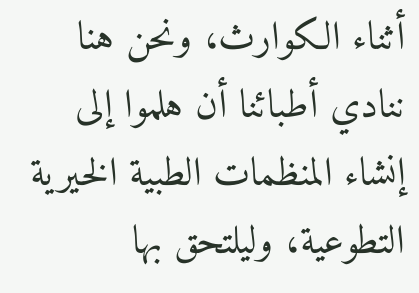أثناء الكوارث، ونحن هنا ننادي أطبائنا أن هلموا إلى إنشاء المنظمات الطبية الخيرية التطوعية، وليلتحق بها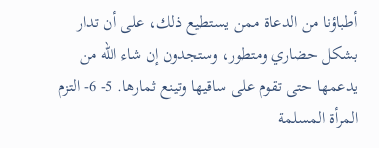أطباؤنا من الدعاة ممن يستطيع ذلك، على أن تدار بشكل حضاري ومتطور، وستجدون إن شاء الله من يدعمها حتى تقوم على ساقيها وتينع ثمارها. 5- 6- التزم المرأة المسلمة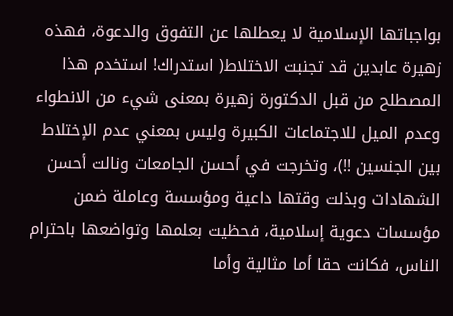بواجباتها الإسلامية لا يعطلها عن التفوق والدعوة، فهذه زهيرة عابدين قد تجنبت الاختلاط( استدراك! استخدم هذا المصطلح من قبل الدكتورة زهيرة بمعنى شيء من الانطواء وعدم الميل للاجتماعات الكبيرة وليس بمعني عدم الإختلاط بين الجنسين !!)، وتخرجت في أحسن الجامعات ونالت أحسن الشهادات وبذلت وقتها داعية ومؤسسة وعاملة ضمن مؤسسات دعوية إسلامية، فحظيت بعلمها وتواضعها باحترام الناس، فكانت حقا أما مثالية وأما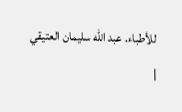للأطباء. عبد الله سليمان العتيقي
|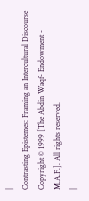|
Contrasting Epistemes: Framing an Intercultural Discourse Copyright © 1999 [The Abdin Waqf- Endowment -
M.A.F.]. All rights reserved.
|